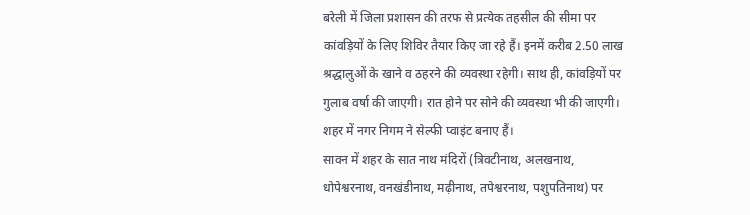बरेली में जिला प्रशासन की तरफ से प्रत्येक तहसील की सीमा पर कांवड़ियों के लिए शिविर तैयार किए जा रहे हैं। इनमें करीब 2.50 लाख श्रद्धालुओं के खाने व ठहरने की व्यवस्था रहेगी। साथ ही, कांवड़ियों पर गुलाब वर्षा की जाएगी। रात होने पर सोने की व्यवस्था भी की जाएगी। शहर में नगर निगम ने सेल्फी प्वाइंट बनाए हैं।
सावन में शहर के सात नाथ मंदिरों (त्रिवटीनाथ, अलखनाथ, धोपेश्वरनाथ, वनखंडीनाथ, मढ़ीनाथ, तपेश्वरनाथ, पशुपतिनाथ) पर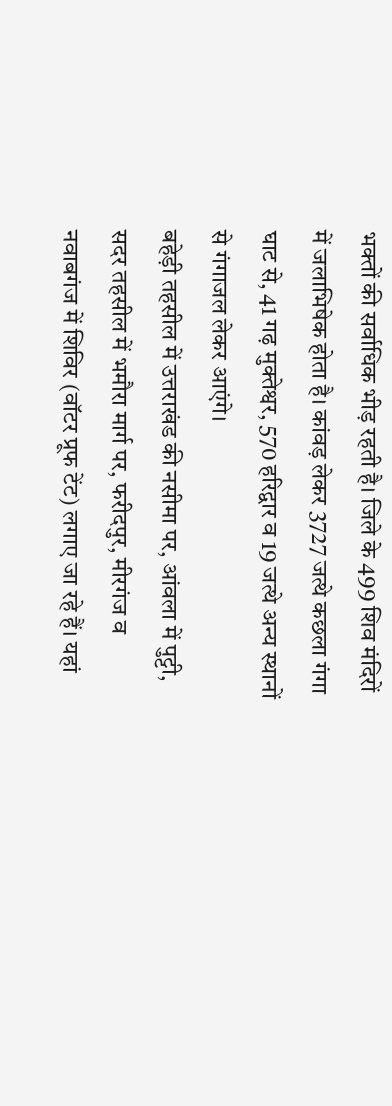भक्तों की सर्वाधिक भीड़ रहती है। जिले के 499 शिव मंदिरों में जलाभिषेक होता है। कांवड़ लेकर 3727 जत्थे कछला गंगा घाट से, 41 गढ़ मुक्तेश्वर, 570 हरिद्वार व 19 जत्थे अन्य स्थानों से गंगाजल लेकर आएंगे।
बहेड़ी तहसील में उत्तराखंड की नसीमा पर, आंवला में पुट्टी, सदर तहसील में भमौरा मार्ग पर, फरीदपुर, मीरगंज व नवाबगंज में शिविर (वॉटर प्रूफ टेंट) लगाए जा रहे हैं। यहां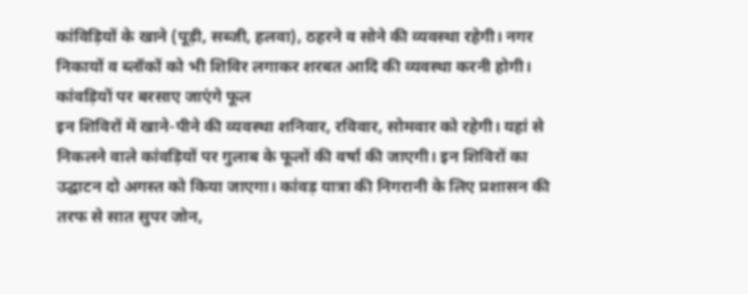कांविड़ियों के खाने (पूड़ी, सब्जी, हलवा), ठहरने व सोने की व्यवस्था रहेगी। नगर निकायों व ब्लॉकों को भी शिविर लगाकर शरबत आदि की व्यवस्था करनी होगी।
कांवड़ियों पर बरसाए जाएंगे फूल
इन शिविरों में खाने-पीने की व्यवस्था शनिवार, रविवार, सोमवार को रहेगी। यहां से निकलने वाले कांवड़ियों पर गुलाब के फूलों की वर्षा की जाएगी। इन शिविरों का उद्घाटन दो अगस्त को किया जाएगा। कांवड़ यात्रा की निगरानी के लिए प्रशासन की तरफ से सात सुपर जोन,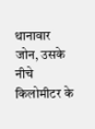थानावार जोन, उसके नीचे किलोमीटर के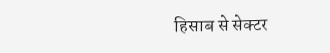हिसाब से सेक्टर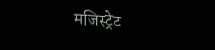मजिस्ट्रेट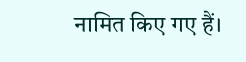नामित किए गए हैं।